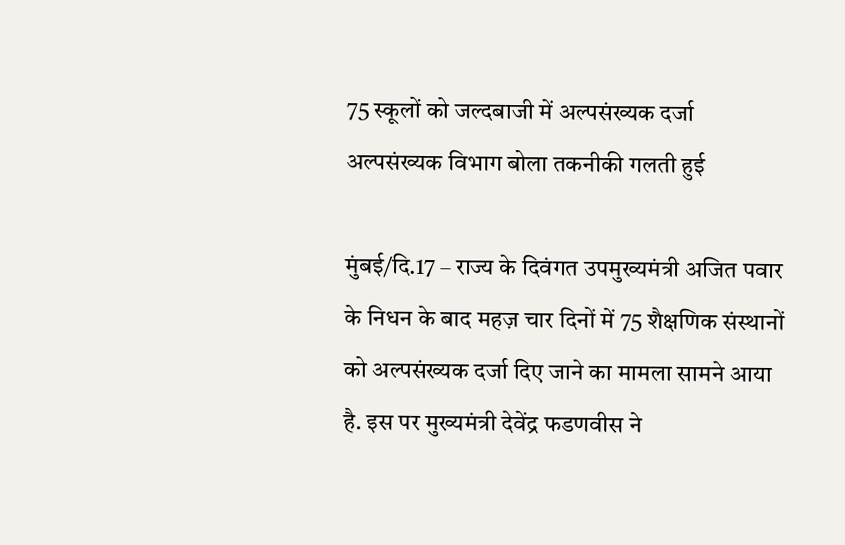75 स्कूलों को जल्दबाजी में अल्पसंख्यक दर्जा
अल्पसंख्यक विभाग बोला तकनीकी गलती हुई

मुंबई/दि.17 – राज्य के दिवंगत उपमुख्यमंत्री अजित पवार के निधन के बाद महज़ चार दिनों में 75 शैक्षणिक संस्थानों को अल्पसंख्यक दर्जा दिए जाने का मामला सामने आया है. इस पर मुख्यमंत्री देवेंद्र फडणवीस ने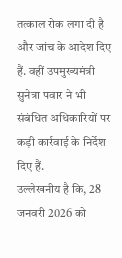तत्काल रोक लगा दी है और जांच के आदेश दिए हैं. वहीं उपमुख्यमंत्री सुनेत्रा पवार ने भी संबंधित अधिकारियों पर कड़ी कार्रवाई के निर्देश दिए हैं.
उल्लेखनीय है कि, 28 जनवरी 2026 को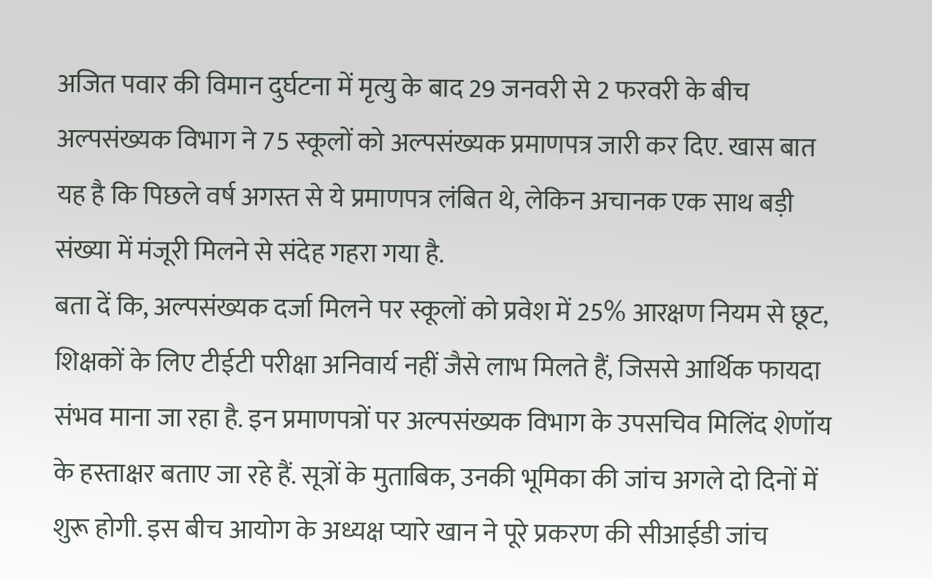अजित पवार की विमान दुर्घटना में मृत्यु के बाद 29 जनवरी से 2 फरवरी के बीच अल्पसंख्यक विभाग ने 75 स्कूलों को अल्पसंख्यक प्रमाणपत्र जारी कर दिए. खास बात यह है कि पिछले वर्ष अगस्त से ये प्रमाणपत्र लंबित थे, लेकिन अचानक एक साथ बड़ी संख्या में मंजूरी मिलने से संदेह गहरा गया है.
बता दें कि, अल्पसंख्यक दर्जा मिलने पर स्कूलों को प्रवेश में 25% आरक्षण नियम से छूट, शिक्षकों के लिए टीईटी परीक्षा अनिवार्य नहीं जैसे लाभ मिलते हैं, जिससे आर्थिक फायदा संभव माना जा रहा है. इन प्रमाणपत्रों पर अल्पसंख्यक विभाग के उपसचिव मिलिंद शेणॉय के हस्ताक्षर बताए जा रहे हैं. सूत्रों के मुताबिक, उनकी भूमिका की जांच अगले दो दिनों में शुरू होगी. इस बीच आयोग के अध्यक्ष प्यारे खान ने पूरे प्रकरण की सीआईडी जांच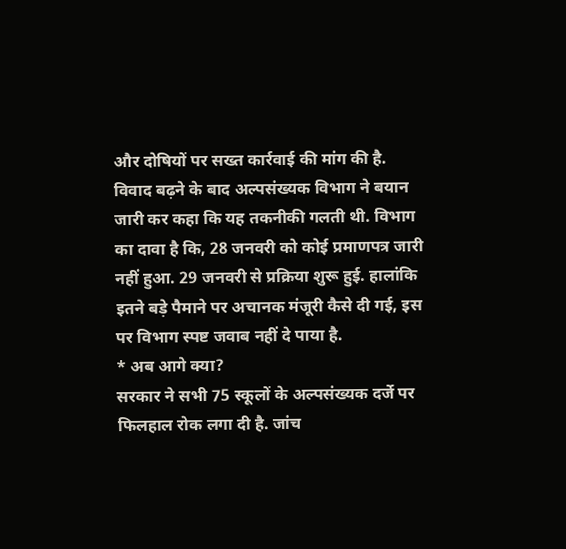और दोषियों पर सख्त कार्रवाई की मांग की है.
विवाद बढ़ने के बाद अल्पसंख्यक विभाग ने बयान जारी कर कहा कि यह तकनीकी गलती थी. विभाग का दावा है कि, 28 जनवरी को कोई प्रमाणपत्र जारी नहीं हुआ. 29 जनवरी से प्रक्रिया शुरू हुई. हालांकि इतने बड़े पैमाने पर अचानक मंजूरी कैसे दी गई, इस पर विभाग स्पष्ट जवाब नहीं दे पाया है.
* अब आगे क्या?
सरकार ने सभी 75 स्कूलों के अल्पसंख्यक दर्जे पर फिलहाल रोक लगा दी है. जांच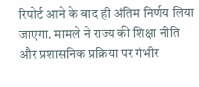रिपोर्ट आने के बाद ही अंतिम निर्णय लिया जाएगा. मामले ने राज्य की शिक्षा नीति और प्रशासनिक प्रक्रिया पर गंभीर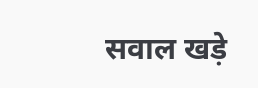सवाल खड़े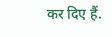कर दिए हैं.